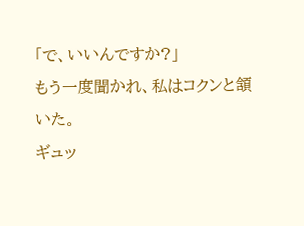「で、いいんですか?」
もう一度聞かれ、私はコクンと頷いた。
ギュッ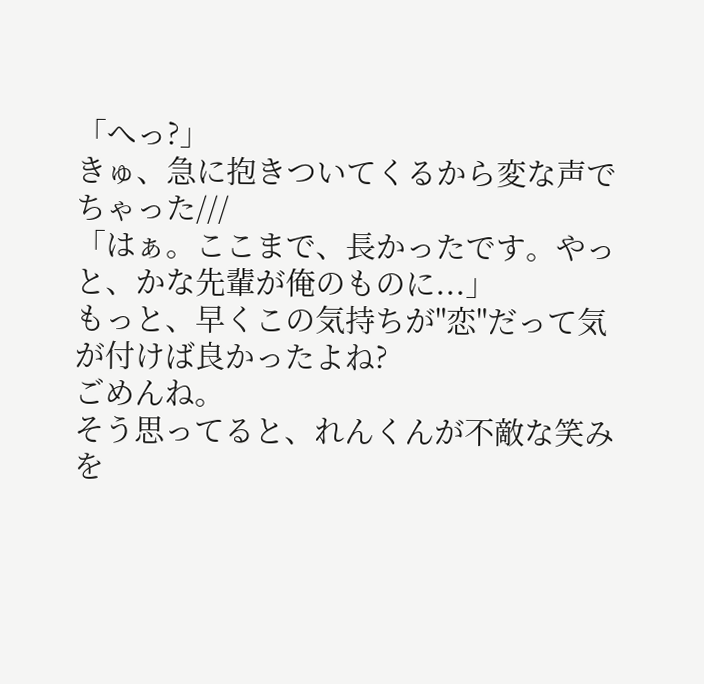「へっ?」
きゅ、急に抱きついてくるから変な声でちゃった///
「はぁ。ここまで、長かったです。やっと、かな先輩が俺のものに...」
もっと、早くこの気持ちが"恋"だって気が付けば良かったよね?
ごめんね。
そう思ってると、れんくんが不敵な笑みを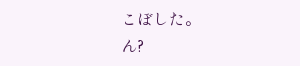こぼした。
ん?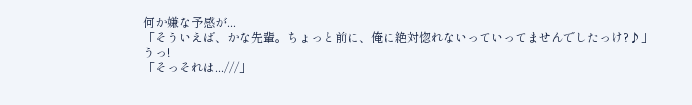何か嫌な予感が...
「そういえば、かな先輩。ちょっと前に、俺に絶対惚れないっていってませんでしたっけ?♪」
うっ!
「そっそれは...///」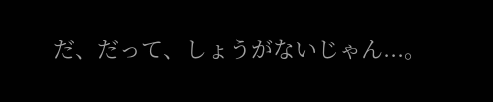だ、だって、しょうがないじゃん...。